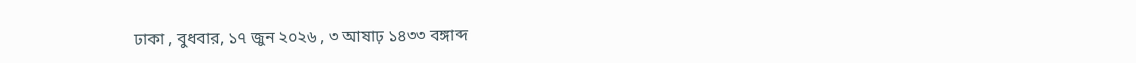ঢাকা , বুধবার, ১৭ জুন ২০২৬ , ৩ আষাঢ় ১৪৩৩ বঙ্গাব্দ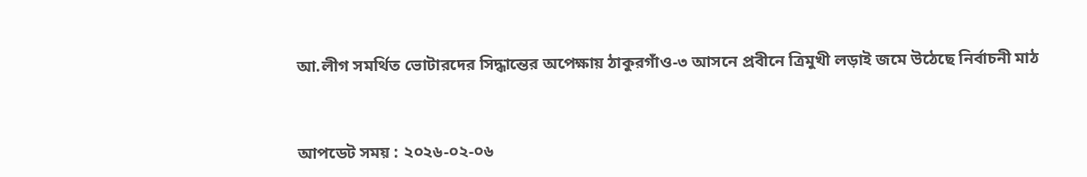আ.লীগ সমর্থিত ভোটারদের সিদ্ধান্তের অপেক্ষায় ঠাকুরগাঁও-৩ আসনে প্রবীনে ত্রিমুখী লড়াই জমে উঠেছে নির্বাচনী মাঠ


আপডেট সময় : ২০২৬-০২-০৬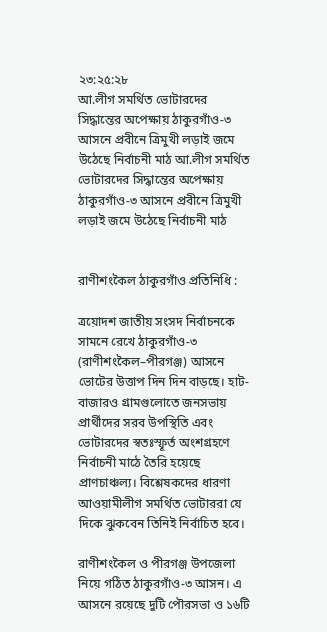২৩:২৫:২৮
আ.লীগ সমর্থিত ভোটারদের সিদ্ধান্তের অপেক্ষায় ঠাকুরগাঁও-৩ আসনে প্রবীনে ত্রিমুখী লড়াই জমে উঠেছে নির্বাচনী মাঠ আ.লীগ সমর্থিত ভোটারদের সিদ্ধান্তের অপেক্ষায় ঠাকুরগাঁও-৩ আসনে প্রবীনে ত্রিমুখী লড়াই জমে উঠেছে নির্বাচনী মাঠ


রাণীশংকৈল ঠাকুরগাঁও প্রতিনিধি :

ত্রয়োদশ জাতীয় সংসদ নির্বাচনকে সামনে রেখে ঠাকুরগাঁও-৩ (রাণীশংকৈল–পীরগঞ্জ) আসনে ভোটের উত্তাপ দিন দিন বাড়ছে। হাট-বাজারও গ্রামগুলোতে জনসভায় প্রার্থীদের সরব উপস্থিতি এবং ভোটারদের স্বতঃস্ফূর্ত অংশগ্রহণে নির্বাচনী মাঠে তৈরি হয়েছে প্রাণচাঞ্চল্য। বিশ্লেষকদের ধারণা আওয়ামীলীগ সমর্থিত ভোটাররা যে দিকে ঝুকবেন তিনিই নির্বাচিত হবে।

রাণীশংকৈল ও পীরগঞ্জ উপজেলা নিয়ে গঠিত ঠাকুরগাঁও-৩ আসন। এ আসনে রয়েছে দুটি পৌরসভা ও ১৬টি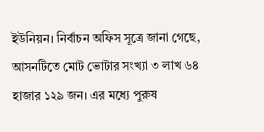ইউনিয়ন। নির্বাচন অফিস সূত্রে জানা গেছে, আসনটিতে মোট ভোটার সংখ্যা ৩ লাখ ৬৪ হাজার ১২৯ জন। এর মধ্যে পুরুষ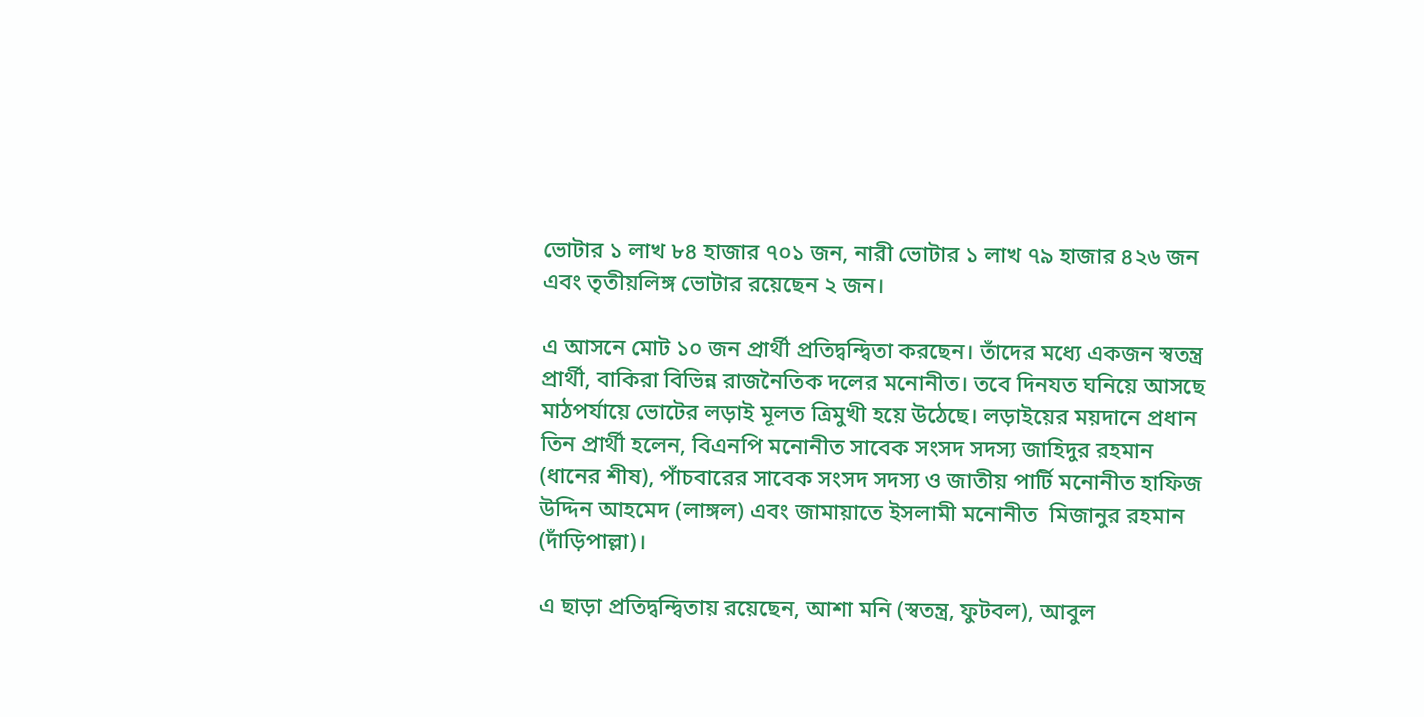ভোটার ১ লাখ ৮৪ হাজার ৭০১ জন, নারী ভোটার ১ লাখ ৭৯ হাজার ৪২৬ জন এবং তৃতীয়লিঙ্গ ভোটার রয়েছেন ২ জন।

এ আসনে মোট ১০ জন প্রার্থী প্রতিদ্বন্দ্বিতা করছেন। তাঁদের মধ্যে একজন স্বতন্ত্র প্রার্থী, বাকিরা বিভিন্ন রাজনৈতিক দলের মনোনীত। তবে দিনযত ঘনিয়ে আসছে মাঠপর্যায়ে ভোটের লড়াই মূলত ত্রিমুখী হয়ে উঠেছে। লড়াইয়ের ময়দানে প্রধান তিন প্রার্থী হলেন, বিএনপি মনোনীত সাবেক সংসদ সদস্য জাহিদুর রহমান (ধানের শীষ), পাঁচবারের সাবেক সংসদ সদস্য ও জাতীয় পার্টি মনোনীত হাফিজ উদ্দিন আহমেদ (লাঙ্গল) এবং জামায়াতে ইসলামী মনোনীত  মিজানুর রহমান (দাঁড়িপাল্লা)।

এ ছাড়া প্রতিদ্বন্দ্বিতায় রয়েছেন, আশা মনি (স্বতন্ত্র, ফুটবল), আবুল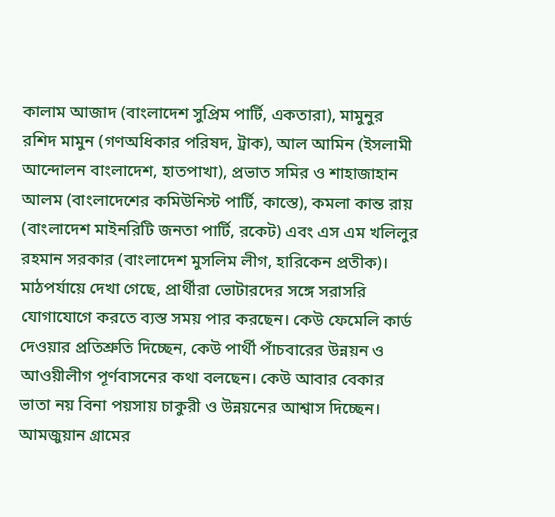কালাম আজাদ (বাংলাদেশ সুপ্রিম পার্টি, একতারা), মামুনুর রশিদ মামুন (গণঅধিকার পরিষদ, ট্রাক), আল আমিন (ইসলামী আন্দোলন বাংলাদেশ, হাতপাখা), প্রভাত সমির ও শাহাজাহান আলম (বাংলাদেশের কমিউনিস্ট পার্টি, কাস্তে), কমলা কান্ত রায় (বাংলাদেশ মাইনরিটি জনতা পার্টি, রকেট) এবং এস এম খলিলুর রহমান সরকার (বাংলাদেশ মুসলিম লীগ, হারিকেন প্রতীক)। মাঠপর্যায়ে দেখা গেছে, প্রার্থীরা ভোটারদের সঙ্গে সরাসরি যোগাযোগে করতে ব্যস্ত সময় পার করছেন। কেউ ফেমেলি কার্ড দেওয়ার প্রতিশ্রুতি দিচ্ছেন, কেউ পার্থী পাঁচবারের উন্নয়ন ও আওয়ীলীগ পূর্ণবাসনের কথা বলছেন। কেউ আবার বেকার ভাতা নয় বিনা পয়সায় চাকুরী ও উন্নয়নের আশ্বাস দিচ্ছেন।  আমজুয়ান গ্রামের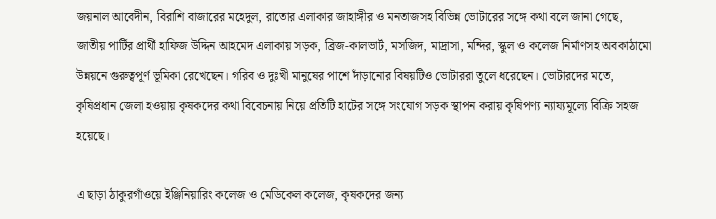জয়নাল আবেদীন, বিরাশি বাজারের মহেদুল, রাতোর এলাকার জাহাঙ্গীর ও মনতাজসহ বিভিন্ন ভোটারের সঙ্গে কথা বলে জানা গেছে, জাতীয় পার্টির প্রার্থী হাফিজ উদ্দিন আহমেদ এলাকায় সড়ক, ব্রিজ-কালভার্ট, মসজিদ, মাদ্রাসা, মন্দির, স্কুল ও কলেজ নির্মাণসহ অবকাঠামো উন্নয়নে গুরুত্বপূর্ণ ভূমিকা রেখেছেন। গরিব ও দুঃখী মানুষের পাশে দাঁড়ানোর বিষয়টিও ভোটাররা তুলে ধরেছেন। ভোটারদের মতে, কৃষিপ্রধান জেলা হওয়ায় কৃষকদের কথা বিবেচনায় নিয়ে প্রতিটি হাটের সঙ্গে সংযোগ সড়ক স্থাপন করায় কৃষিপণ্য ন্যায্যমূল্যে বিক্রি সহজ হয়েছে।

এ ছাড়া ঠাকুরগাঁওয়ে ইঞ্জিনিয়ারিং কলেজ ও মেডিকেল কলেজ, কৃষকদের জন্য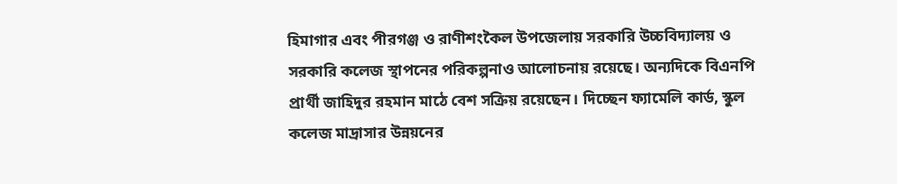হিমাগার এবং পীরগঞ্জ ও রাণীশংকৈল উপজেলায় সরকারি উচ্চবিদ্যালয় ও সরকারি কলেজ স্থাপনের পরিকল্পনাও আলোচনায় রয়েছে। অন্যদিকে বিএনপি প্রার্থী জাহিদুর রহমান মাঠে বেশ সক্রিয় রয়েছেন। দিচ্ছেন ফ্যামেলি কার্ড, স্কুল কলেজ মাদ্রাসার উন্নয়নের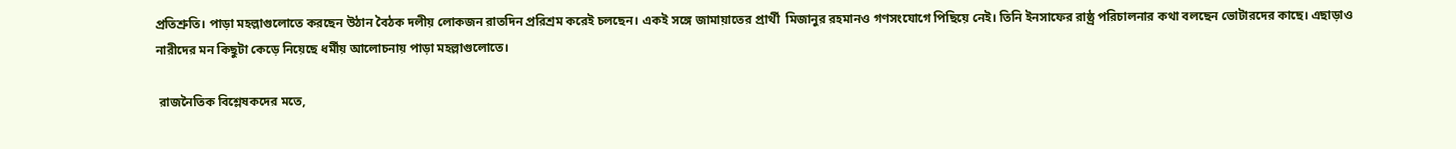প্রতিশ্রুতি। পাড়া মহল্লাগুলোতে করছেন উঠান বৈঠক দলীয় লোকজন রাতদিন প্ররিশ্রম করেই চলছেন। একই সঙ্গে জামায়াতের প্রার্থী  মিজানুর রহমানও গণসংযোগে পিছিয়ে নেই। তিনি ইনসাফের রাষ্ঠ্র পরিচালনার কথা বলছেন ভোটারদের কাছে। এছাড়াও নারীদের মন কিছুটা কেড়ে নিয়েছে ধর্মীয় আলোচনায় পাড়া মহল্লাগুলোতে।

 রাজনৈতিক বিশ্লেষকদের মতে,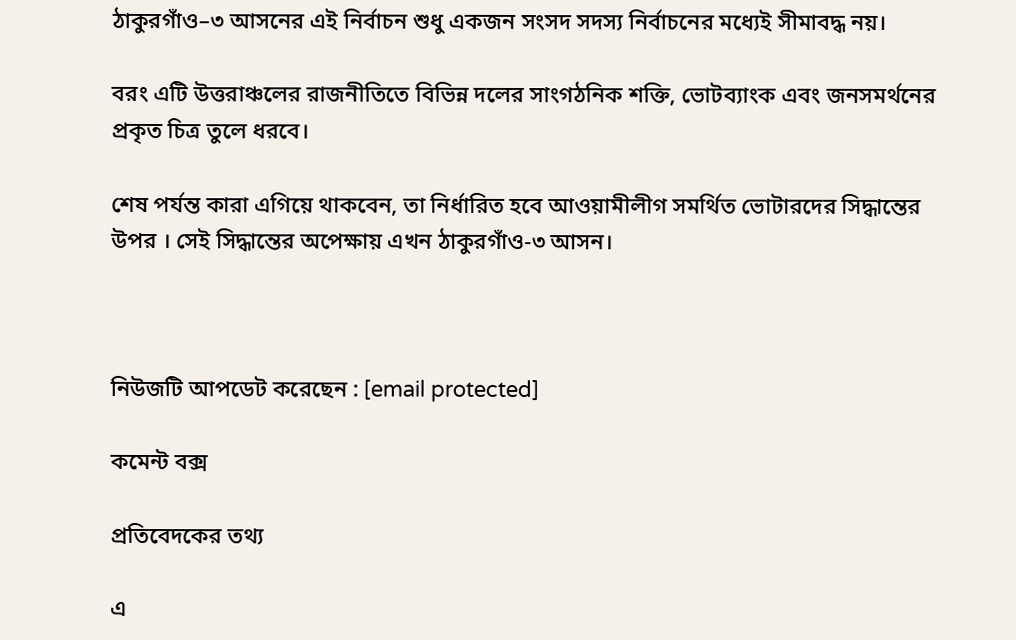ঠাকুরগাঁও–৩ আসনের এই নির্বাচন শুধু একজন সংসদ সদস্য নির্বাচনের মধ্যেই সীমাবদ্ধ নয়।

বরং এটি উত্তরাঞ্চলের রাজনীতিতে বিভিন্ন দলের সাংগঠনিক শক্তি, ভোটব্যাংক এবং জনসমর্থনের প্রকৃত চিত্র তুলে ধরবে।

শেষ পর্যন্ত কারা এগিয়ে থাকবেন, তা নির্ধারিত হবে আওয়ামীলীগ সমর্থিত ভোটারদের সিদ্ধান্তের উপর । সেই সিদ্ধান্তের অপেক্ষায় এখন ঠাকুরগাঁও-৩ আসন।



নিউজটি আপডেট করেছেন : [email protected]

কমেন্ট বক্স

প্রতিবেদকের তথ্য

এ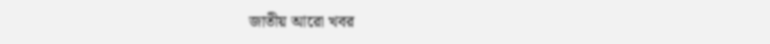জাতীয় আরো খবর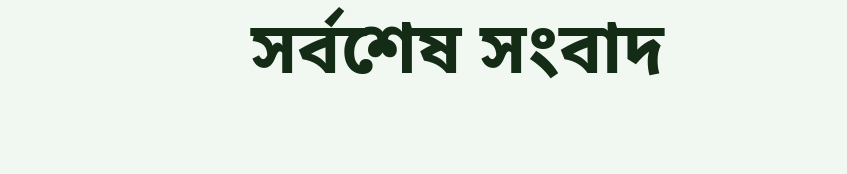সর্বশেষ সংবাদ